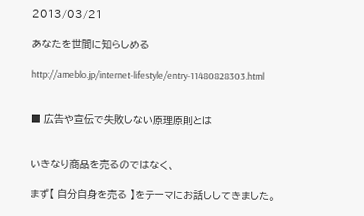2013/03/21

あなたを世間に知らしめる

http://ameblo.jp/internet-lifestyle/entry-11480828303.html


■ 広告や宣伝で失敗しない原理原則とは


いきなり商品を売るのではなく、

まず【 自分自身を売る 】をテーマにお話ししてきました。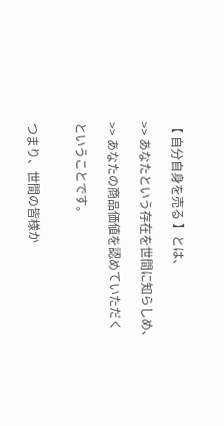【 自分自身を売る 】とは、

>> あなたという存在を世間に知らしめ、

>> あなたの商品価値を認めていただく

ということです。


つまり、世間の皆様か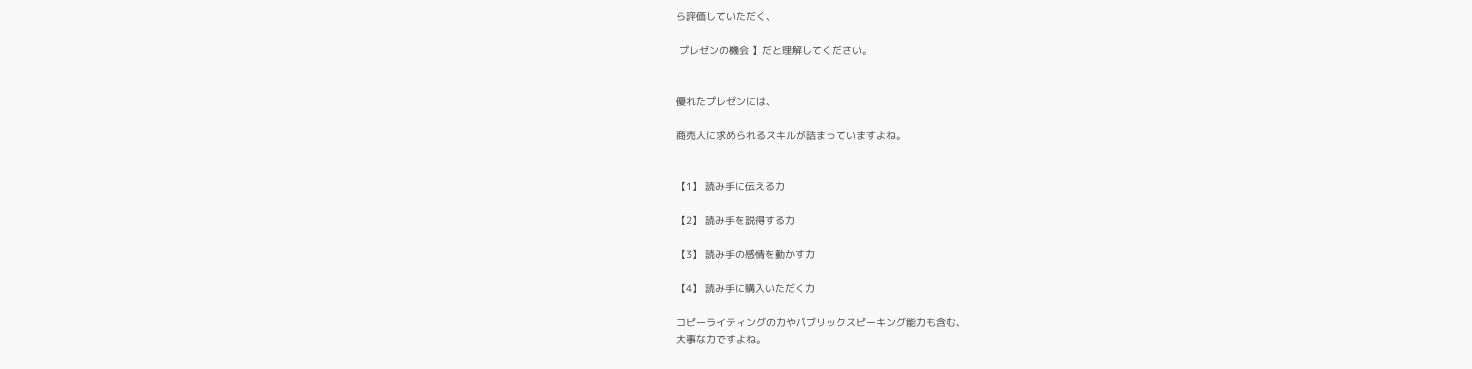ら評価していただく、

 プレゼンの機会 】だと理解してください。


優れたプレゼンには、

商売人に求められるスキルが詰まっていますよね。


【1】 読み手に伝える力

【2】 読み手を説得する力

【3】 読み手の感情を動かす力

【4】 読み手に購入いただく力

コピーライティングの力やパブリックスピーキング能力も含む、
大事な力ですよね。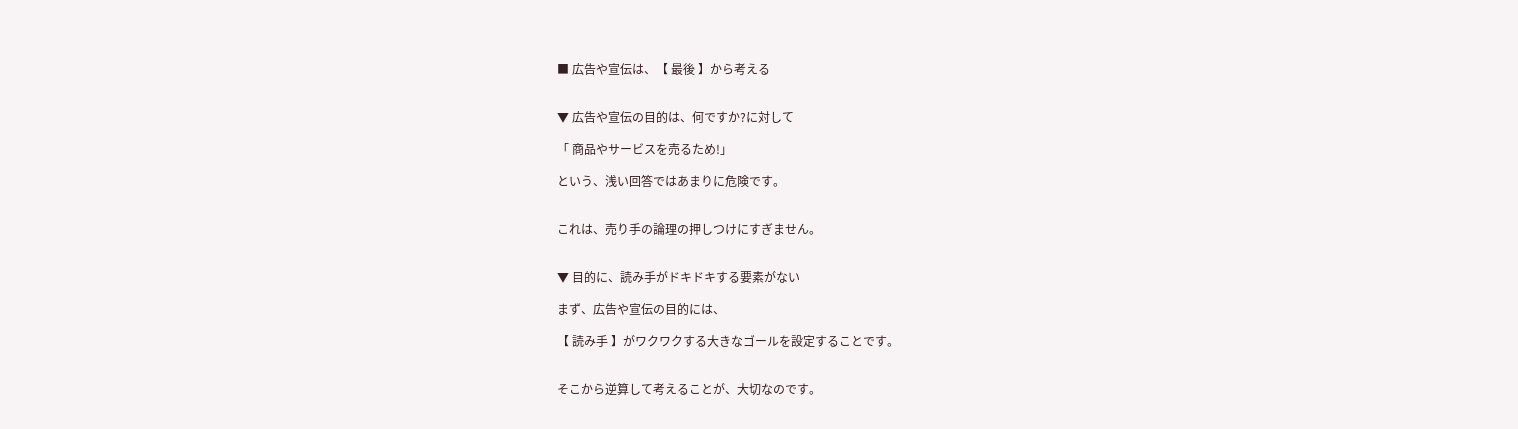■ 広告や宣伝は、【 最後 】から考える


▼ 広告や宣伝の目的は、何ですか?に対して

「 商品やサービスを売るため!」

という、浅い回答ではあまりに危険です。


これは、売り手の論理の押しつけにすぎません。


▼ 目的に、読み手がドキドキする要素がない

まず、広告や宣伝の目的には、

【 読み手 】がワクワクする大きなゴールを設定することです。


そこから逆算して考えることが、大切なのです。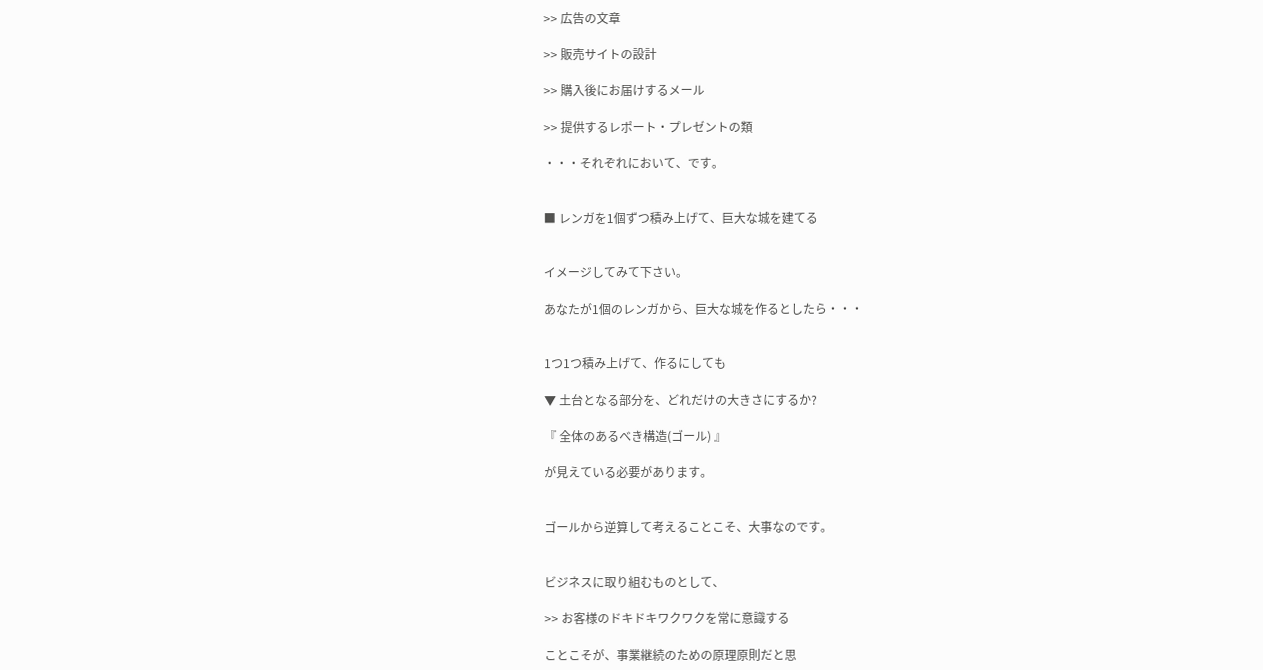>> 広告の文章

>> 販売サイトの設計

>> 購入後にお届けするメール

>> 提供するレポート・プレゼントの類

・・・それぞれにおいて、です。


■ レンガを1個ずつ積み上げて、巨大な城を建てる


イメージしてみて下さい。

あなたが1個のレンガから、巨大な城を作るとしたら・・・


1つ1つ積み上げて、作るにしても

▼ 土台となる部分を、どれだけの大きさにするか?

『 全体のあるべき構造(ゴール) 』

が見えている必要があります。


ゴールから逆算して考えることこそ、大事なのです。


ビジネスに取り組むものとして、

>> お客様のドキドキワクワクを常に意識する

ことこそが、事業継続のための原理原則だと思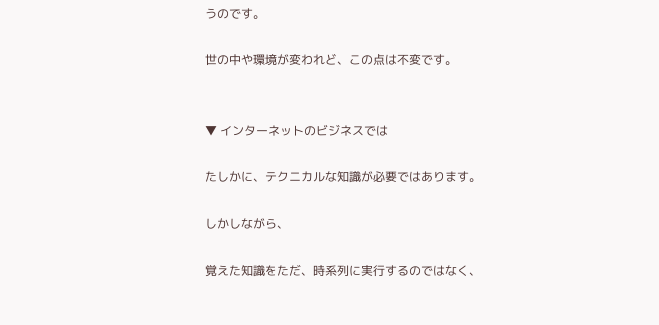うのです。

世の中や環境が変われど、この点は不変です。


▼ インターネットのビジネスでは

たしかに、テクニカルな知識が必要ではあります。

しかしながら、

覚えた知識をただ、時系列に実行するのではなく、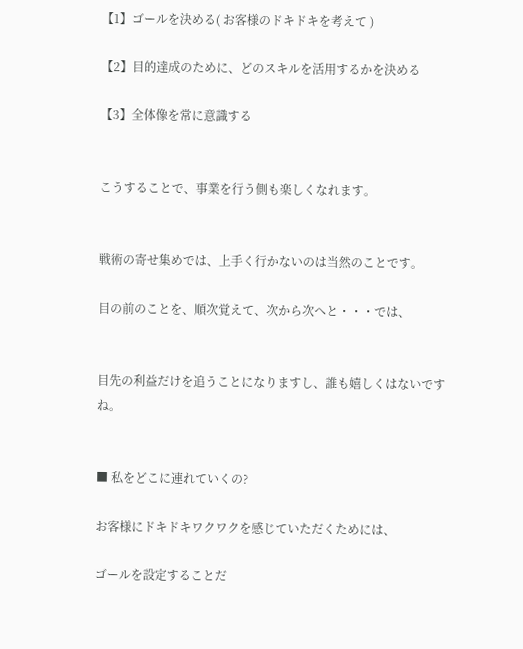【1】ゴールを決める( お客様のドキドキを考えて )

【2】目的達成のために、どのスキルを活用するかを決める

【3】全体像を常に意識する


こうすることで、事業を行う側も楽しくなれます。


戦術の寄せ集めでは、上手く行かないのは当然のことです。

目の前のことを、順次覚えて、次から次へと・・・では、


目先の利益だけを追うことになりますし、誰も嬉しくはないですね。


■ 私をどこに連れていくの?

お客様にドキドキワクワクを感じていただくためには、

ゴールを設定することだ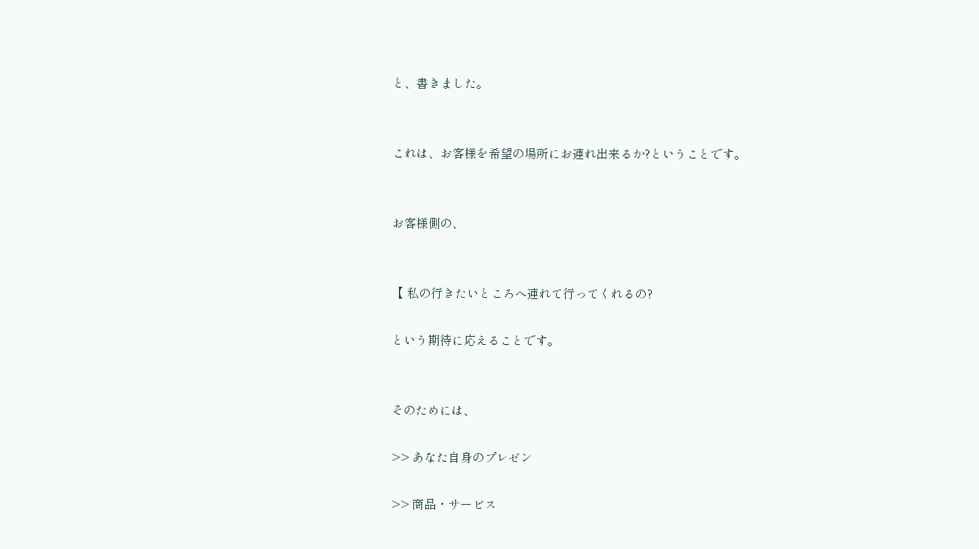と、書きました。


これは、お客様を希望の場所にお連れ出来るか?ということです。


お客様側の、


【 私の行きたいところへ連れて行ってくれるの?

という期待に応えることです。


そのためには、

>> あなた自身のプレゼン

>> 商品・サービス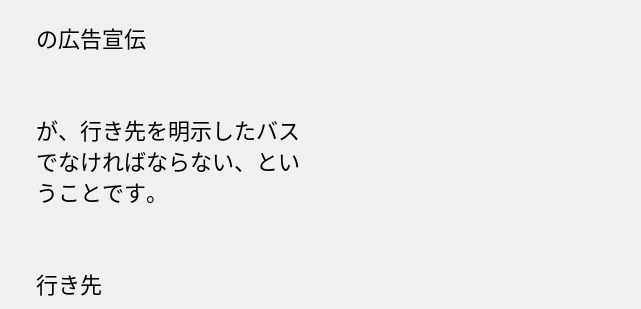の広告宣伝


が、行き先を明示したバスでなければならない、ということです。


行き先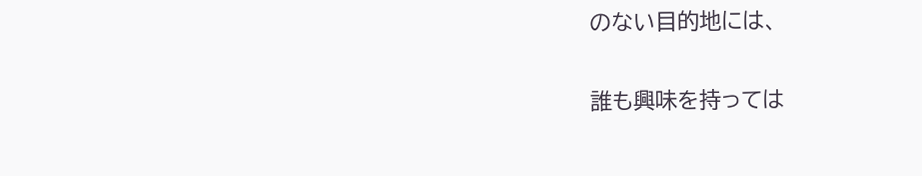のない目的地には、

誰も興味を持っては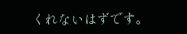くれないはずです。